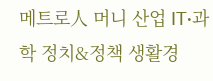메트로人 머니 산업 IT·과학 정치&정책 생활경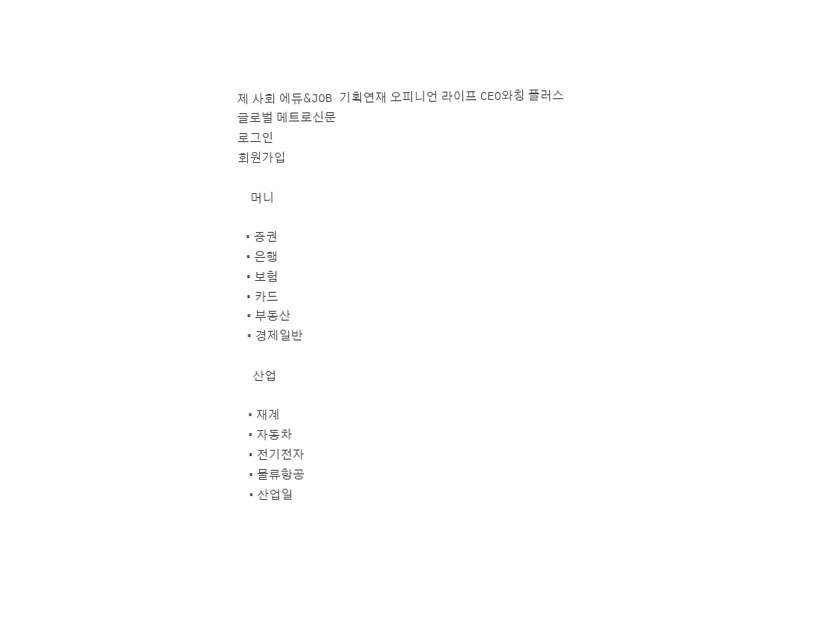제 사회 에듀&JOB 기획연재 오피니언 라이프 CEO와칭 플러스
글로벌 메트로신문
로그인
회원가입

    머니

  • 증권
  • 은행
  • 보험
  • 카드
  • 부동산
  • 경제일반

    산업

  • 재계
  • 자동차
  • 전기전자
  • 물류항공
  • 산업일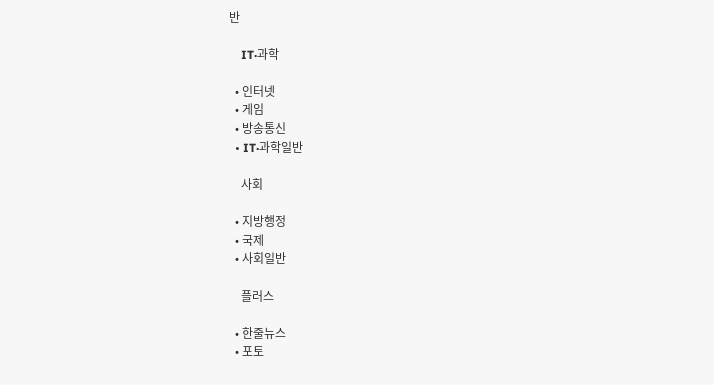반

    IT·과학

  • 인터넷
  • 게임
  • 방송통신
  • IT·과학일반

    사회

  • 지방행정
  • 국제
  • 사회일반

    플러스

  • 한줄뉴스
  • 포토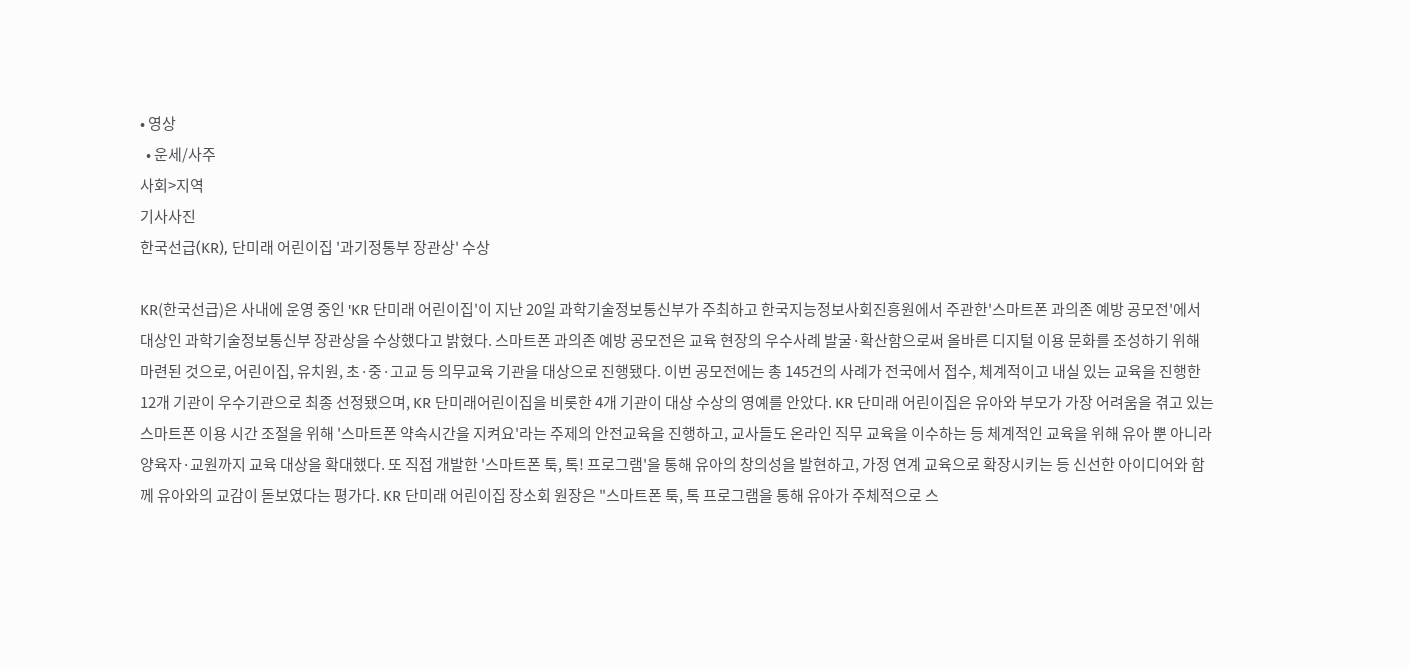• 영상
  • 운세/사주
사회>지역
기사사진
한국선급(KR), 단미래 어린이집 '과기정통부 장관상' 수상

KR(한국선급)은 사내에 운영 중인 'KR 단미래 어린이집'이 지난 20일 과학기술정보통신부가 주최하고 한국지능정보사회진흥원에서 주관한'스마트폰 과의존 예방 공모전'에서 대상인 과학기술정보통신부 장관상을 수상했다고 밝혔다. 스마트폰 과의존 예방 공모전은 교육 현장의 우수사례 발굴·확산함으로써 올바른 디지털 이용 문화를 조성하기 위해 마련된 것으로, 어린이집, 유치원, 초·중·고교 등 의무교육 기관을 대상으로 진행됐다. 이번 공모전에는 총 145건의 사례가 전국에서 접수, 체계적이고 내실 있는 교육을 진행한 12개 기관이 우수기관으로 최종 선정됐으며, KR 단미래어린이집을 비롯한 4개 기관이 대상 수상의 영예를 안았다. KR 단미래 어린이집은 유아와 부모가 가장 어려움을 겪고 있는 스마트폰 이용 시간 조절을 위해 '스마트폰 약속시간을 지켜요'라는 주제의 안전교육을 진행하고, 교사들도 온라인 직무 교육을 이수하는 등 체계적인 교육을 위해 유아 뿐 아니라 양육자·교원까지 교육 대상을 확대했다. 또 직접 개발한 '스마트폰 툭, 톡! 프로그램'을 통해 유아의 창의성을 발현하고, 가정 연계 교육으로 확장시키는 등 신선한 아이디어와 함께 유아와의 교감이 돋보였다는 평가다. KR 단미래 어린이집 장소회 원장은 "스마트폰 툭, 톡 프로그램을 통해 유아가 주체적으로 스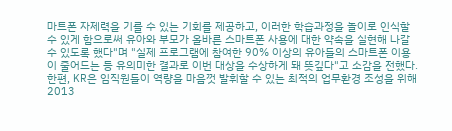마트폰 자제력을 기를 수 있는 기회를 제공하고, 이러한 학습과정을 놀이로 인식할 수 있게 함으로써 유아와 부모가 올바른 스마트폰 사용에 대한 약속을 실현해 나갈 수 있도록 했다"며 "실제 프로그램에 참여한 90% 이상의 유아들의 스마트폰 이용이 줄어드는 등 유의미한 결과로 이번 대상을 수상하게 돼 뜻깊다"고 소감을 전했다. 한편, KR은 임직원들이 역량을 마음껏 발휘할 수 있는 최적의 업무환경 조성을 위해 2013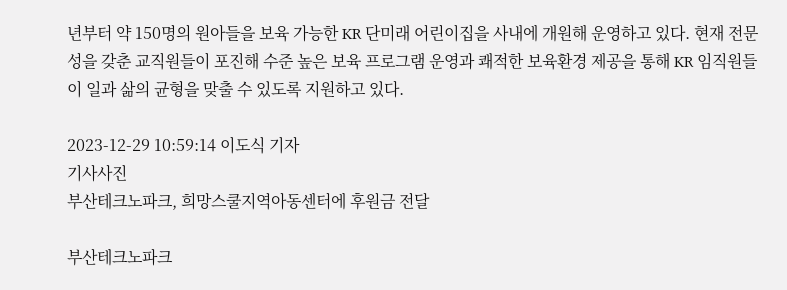년부터 약 150명의 원아들을 보육 가능한 KR 단미래 어린이집을 사내에 개원해 운영하고 있다. 현재 전문성을 갖춘 교직원들이 포진해 수준 높은 보육 프로그램 운영과 쾌적한 보육환경 제공을 통해 KR 임직원들이 일과 삶의 균형을 맞출 수 있도록 지원하고 있다.

2023-12-29 10:59:14 이도식 기자
기사사진
부산테크노파크, 희망스쿨지역아동센터에 후원금 전달

부산테크노파크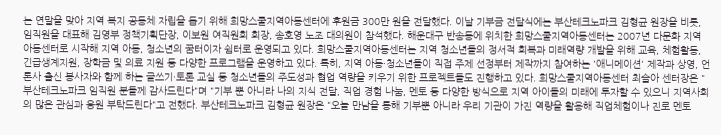는 연말을 맞아 지역 복지 공동체 자립을 돕기 위해 희망스쿨지역아동센터에 후원금 300만 원을 전달했다. 이날 기부금 전달식에는 부산테크노파크 김형균 원장을 비롯, 임직원을 대표해 김영부 정책기획단장, 이보원 여직원회 회장, 송호영 노조 대의원이 참석했다. 해운대구 반송동에 위치한 희망스쿨지역아동센터는 2007년 다문화 지역 아동센터로 시작해 지역 아동, 청소년의 꿈터이자 쉼터로 운영되고 있다. 희망스쿨지역아동센터는 지역 청소년들의 정서적 회복과 미래역량 개발을 위해 교육, 체험활동, 긴급생계지원, 장학금 및 의료 지원 등 다양한 프로그램을 운영하고 있다. 특히, 지역 아동·청소년들이 직접 주제 선정부터 제작까지 참여하는 '애니메이션' 제작과 상영, 언론사 출신 봉사자와 함께 하는 글쓰기·토론 교실 등 청소년들의 주도성과 협업 역량을 키우기 위한 프로젝트들도 진행하고 있다. 희망스쿨지역아동센터 최슬아 센터장은 "부산테크노파크 임직원 분들께 감사드린다"며 "기부 뿐 아니라 나의 지식 전달, 직업 경험 나눔, 멘토 등 다양한 방식으로 지역 아이들의 미래에 투자할 수 있으니 지역사회의 많은 관심과 응원 부탁드린다"고 전했다. 부산테크노파크 김형균 원장은 "오늘 만남을 통해 기부뿐 아니라 우리 기관이 가진 역량을 활용해 직업체험이나 진로 멘토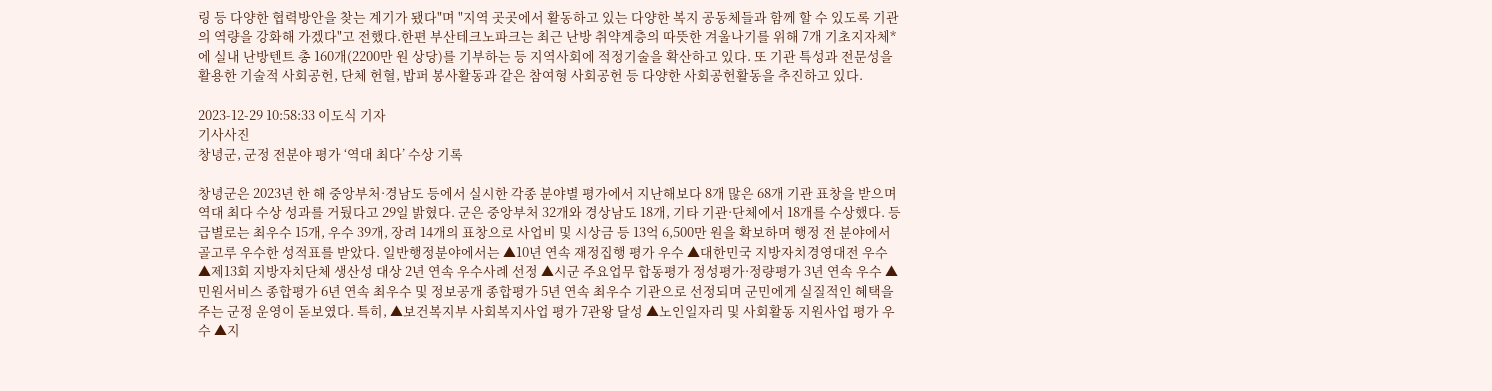링 등 다양한 협력방안을 찾는 계기가 됐다"며 "지역 곳곳에서 활동하고 있는 다양한 복지 공동체들과 함께 할 수 있도록 기관의 역량을 강화해 가겠다"고 전했다.한편 부산테크노파크는 최근 난방 취약계층의 따뜻한 겨울나기를 위해 7개 기초지자체*에 실내 난방텐트 총 160개(2200만 원 상당)를 기부하는 등 지역사회에 적정기술을 확산하고 있다. 또 기관 특성과 전문성을 활용한 기술적 사회공헌, 단체 헌혈, 밥퍼 봉사활동과 같은 참여형 사회공헌 등 다양한 사회공헌활동을 추진하고 있다.

2023-12-29 10:58:33 이도식 기자
기사사진
창녕군, 군정 전분야 평가 ‘역대 최다’ 수상 기록

창녕군은 2023년 한 해 중앙부처·경남도 등에서 실시한 각종 분야별 평가에서 지난해보다 8개 많은 68개 기관 표창을 받으며 역대 최다 수상 성과를 거뒀다고 29일 밝혔다. 군은 중앙부처 32개와 경상남도 18개, 기타 기관·단체에서 18개를 수상했다. 등급별로는 최우수 15개, 우수 39개, 장려 14개의 표창으로 사업비 및 시상금 등 13억 6,500만 원을 확보하며 행정 전 분야에서 골고루 우수한 성적표를 받았다. 일반행정분야에서는 ▲10년 연속 재정집행 평가 우수 ▲대한민국 지방자치경영대전 우수 ▲제13회 지방자치단체 생산성 대상 2년 연속 우수사례 선정 ▲시군 주요업무 합동평가 정성평가·정량평가 3년 연속 우수 ▲민원서비스 종합평가 6년 연속 최우수 및 정보공개 종합평가 5년 연속 최우수 기관으로 선정되며 군민에게 실질적인 혜택을 주는 군정 운영이 돋보였다. 특히, ▲보건복지부 사회복지사업 평가 7관왕 달성 ▲노인일자리 및 사회활동 지원사업 평가 우수 ▲지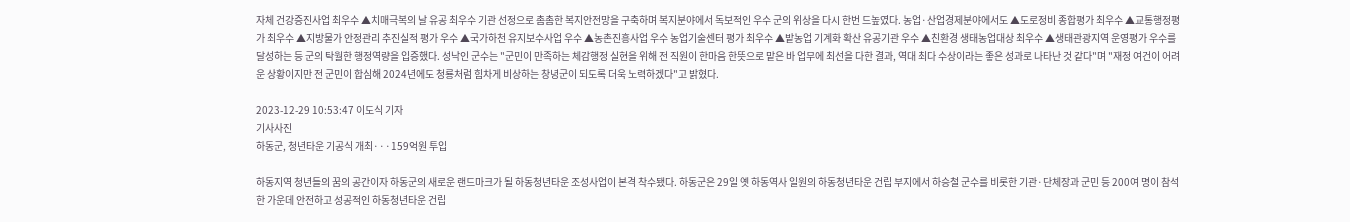자체 건강증진사업 최우수 ▲치매극복의 날 유공 최우수 기관 선정으로 촘촘한 복지안전망을 구축하며 복지분야에서 독보적인 우수 군의 위상을 다시 한번 드높였다. 농업·산업경제분야에서도 ▲도로정비 종합평가 최우수 ▲교통행정평가 최우수 ▲지방물가 안정관리 추진실적 평가 우수 ▲국가하천 유지보수사업 우수 ▲농촌진흥사업 우수 농업기술센터 평가 최우수 ▲밭농업 기계화 확산 유공기관 우수 ▲친환경 생태농업대상 최우수 ▲생태관광지역 운영평가 우수를 달성하는 등 군의 탁월한 행정역량을 입증했다. 성낙인 군수는 "군민이 만족하는 체감행정 실현을 위해 전 직원이 한마음 한뜻으로 맡은 바 업무에 최선을 다한 결과, 역대 최다 수상이라는 좋은 성과로 나타난 것 같다"며 "재정 여건이 어려운 상황이지만 전 군민이 합심해 2024년에도 청룡처럼 힘차게 비상하는 창녕군이 되도록 더욱 노력하겠다"고 밝혔다.

2023-12-29 10:53:47 이도식 기자
기사사진
하동군, 청년타운 기공식 개최···159억원 투입

하동지역 청년들의 꿈의 공간이자 하동군의 새로운 랜드마크가 될 하동청년타운 조성사업이 본격 착수됐다. 하동군은 29일 옛 하동역사 일원의 하동청년타운 건립 부지에서 하승철 군수를 비롯한 기관·단체장과 군민 등 200여 명이 참석한 가운데 안전하고 성공적인 하동청년타운 건립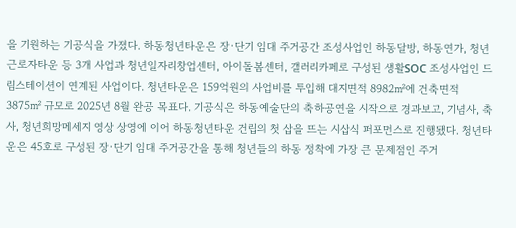을 기원하는 기공식을 가졌다. 하동청년타운은 장·단기 임대 주거공간 조성사업인 하동달방, 하동연가, 청년근로자타운 등 3개 사업과 청년일자리창업센터, 아이돌봄센터, 갤러리카페로 구성된 생활SOC 조성사업인 드림스테이션이 연계된 사업이다. 청년타운은 159억원의 사업비를 투입해 대지면적 8982㎡에 건축면적 3875㎡ 규모로 2025년 8월 완공 목표다. 기공식은 하동예술단의 축하공연을 시작으로 경과보고, 기념사, 축사, 청년희망메세지 영상 상영에 이어 하동청년타운 건립의 첫 삽을 뜨는 시삽식 퍼포먼스로 진행됐다. 청년타운은 45호로 구성된 장·단기 임대 주거공간을 통해 청년들의 하동 정착에 가장 큰 문제점인 주거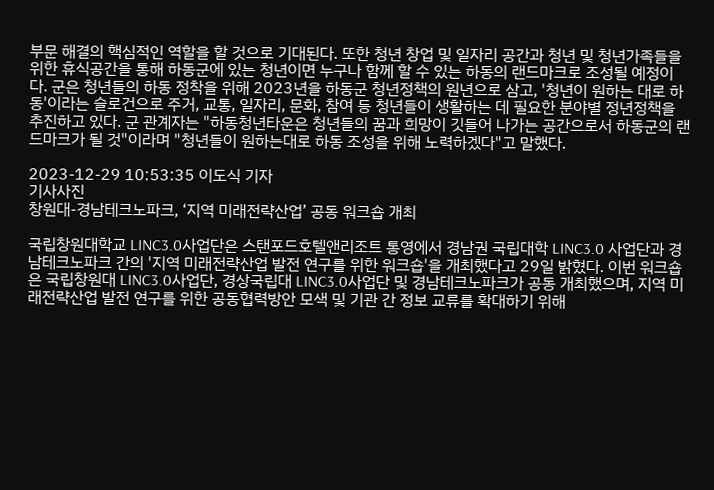부문 해결의 핵심적인 역할을 할 것으로 기대된다. 또한 청년 창업 및 일자리 공간과 청년 및 청년가족들을 위한 휴식공간을 통해 하동군에 있는 청년이면 누구나 함께 할 수 있는 하동의 랜드마크로 조성될 예정이다. 군은 청년들의 하동 정착을 위해 2023년을 하동군 청년정책의 원년으로 삼고, '청년이 원하는 대로 하동'이라는 슬로건으로 주거, 교통, 일자리, 문화, 참여 등 청년들이 생활하는 데 필요한 분야별 정년정책을 추진하고 있다. 군 관계자는 "하동청년타운은 청년들의 꿈과 희망이 깃들어 나가는 공간으로서 하동군의 랜드마크가 될 것"이라며 "청년들이 원하는대로 하동 조성을 위해 노력하겠다"고 말했다.

2023-12-29 10:53:35 이도식 기자
기사사진
창원대-경남테크노파크, ‘지역 미래전략산업’ 공동 워크숍 개최

국립창원대학교 LINC3.0사업단은 스탠포드호텔앤리조트 통영에서 경남권 국립대학 LINC3.0 사업단과 경남테크노파크 간의 '지역 미래전략산업 발전 연구를 위한 워크숍'을 개최했다고 29일 밝혔다. 이번 워크숍은 국립창원대 LINC3.0사업단, 경상국립대 LINC3.0사업단 및 경남테크노파크가 공동 개최했으며, 지역 미래전략산업 발전 연구를 위한 공동협력방안 모색 및 기관 간 정보 교류를 확대하기 위해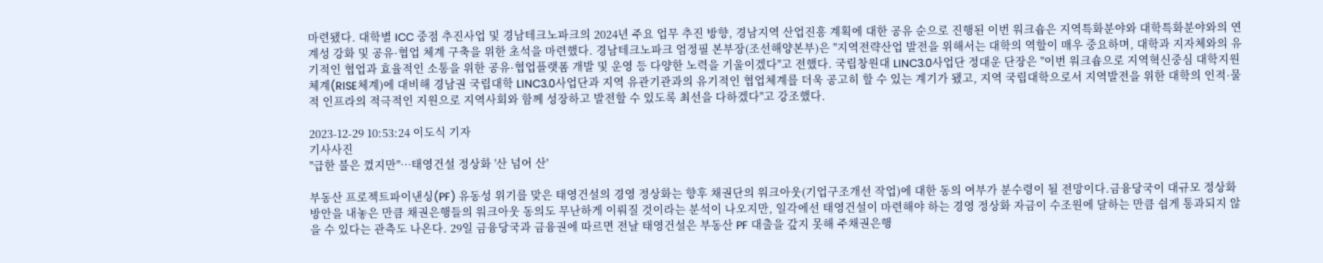마련됐다. 대학별 ICC 중점 추진사업 및 경남테크노파크의 2024년 주요 업무 추진 방향, 경남지역 산업진흥 계획에 대한 공유 순으로 진행된 이번 워크숍은 지역특화분야와 대학특화분야와의 연계성 강화 및 공유·협업 체계 구축을 위한 초석을 마련했다. 경남테크노파크 엄정필 본부장(조선해양본부)은 "지역전략산업 발전을 위해서는 대학의 역할이 매우 중요하며, 대학과 지자체와의 유기적인 협업과 효율적인 소통을 위한 공유·협업플랫폼 개발 및 운영 등 다양한 노력을 기울이겠다"고 전했다. 국립창원대 LINC3.0사업단 정대운 단장은 "이번 워크숍으로 지역혁신중심 대학지원체계(RISE체계)에 대비해 경남권 국립대학 LINC3.0사업단과 지역 유관기관과의 유기적인 협업체계를 더욱 공고히 할 수 있는 계기가 됐고, 지역 국립대학으로서 지역발전을 위한 대학의 인적·물적 인프라의 적극적인 지원으로 지역사회와 함께 성장하고 발전할 수 있도록 최선을 다하겠다"고 강조했다.

2023-12-29 10:53:24 이도식 기자
기사사진
"급한 불은 껐지만"…태영건설 정상화 '산 넘어 산'

부동산 프로젝트파이낸싱(PF) 유동성 위기를 맞은 태영건설의 경영 정상화는 향후 채권단의 워크아웃(기업구조개선 작업)에 대한 동의 여부가 분수령이 될 전망이다.금융당국이 대규모 정상화 방안을 내놓은 만큼 채권은행들의 워크아웃 동의도 무난하게 이뤄질 것이라는 분석이 나오지만, 일각에선 태영건설이 마련해야 하는 경영 정상화 자금이 수조원에 달하는 만큼 쉽게 통과되지 않을 수 있다는 관측도 나온다. 29일 금융당국과 금융권에 따르면 전날 태영건설은 부동산 PF 대출을 갚지 못해 주채권은행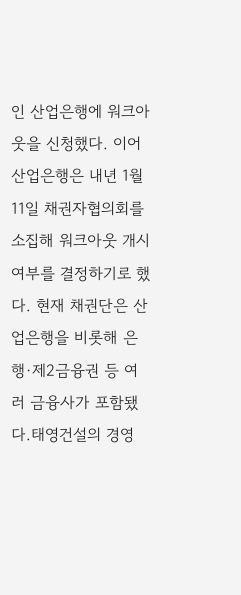인 산업은행에 워크아웃을 신청했다. 이어 산업은행은 내년 1월 11일 채권자협의회를 소집해 워크아웃 개시 여부를 결정하기로 했다. 현재 채권단은 산업은행을 비롯해 은행·제2금융권 등 여러 금융사가 포함됐다.태영건설의 경영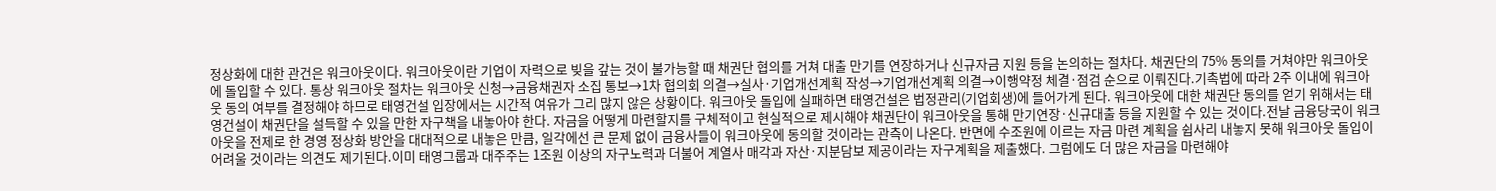정상화에 대한 관건은 워크아웃이다. 워크아웃이란 기업이 자력으로 빚을 갚는 것이 불가능할 때 채권단 협의를 거쳐 대출 만기를 연장하거나 신규자금 지원 등을 논의하는 절차다. 채권단의 75% 동의를 거쳐야만 워크아웃에 돌입할 수 있다. 통상 워크아웃 절차는 워크아웃 신청→금융채권자 소집 통보→1차 협의회 의결→실사·기업개선계획 작성→기업개선계획 의결→이행약정 체결·점검 순으로 이뤄진다.기촉법에 따라 2주 이내에 워크아웃 동의 여부를 결정해야 하므로 태영건설 입장에서는 시간적 여유가 그리 많지 않은 상황이다. 워크아웃 돌입에 실패하면 태영건설은 법정관리(기업회생)에 들어가게 된다. 워크아웃에 대한 채권단 동의를 얻기 위해서는 태영건설이 채권단을 설득할 수 있을 만한 자구책을 내놓아야 한다. 자금을 어떻게 마련할지를 구체적이고 현실적으로 제시해야 채권단이 워크아웃을 통해 만기연장·신규대출 등을 지원할 수 있는 것이다.전날 금융당국이 워크아웃을 전제로 한 경영 정상화 방안을 대대적으로 내놓은 만큼, 일각에선 큰 문제 없이 금융사들이 워크아웃에 동의할 것이라는 관측이 나온다. 반면에 수조원에 이르는 자금 마련 계획을 쉽사리 내놓지 못해 워크아웃 돌입이 어려울 것이라는 의견도 제기된다.이미 태영그룹과 대주주는 1조원 이상의 자구노력과 더불어 계열사 매각과 자산·지분담보 제공이라는 자구계획을 제출했다. 그럼에도 더 많은 자금을 마련해야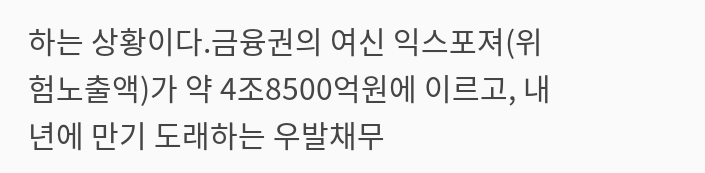하는 상황이다.금융권의 여신 익스포져(위험노출액)가 약 4조8500억원에 이르고, 내년에 만기 도래하는 우발채무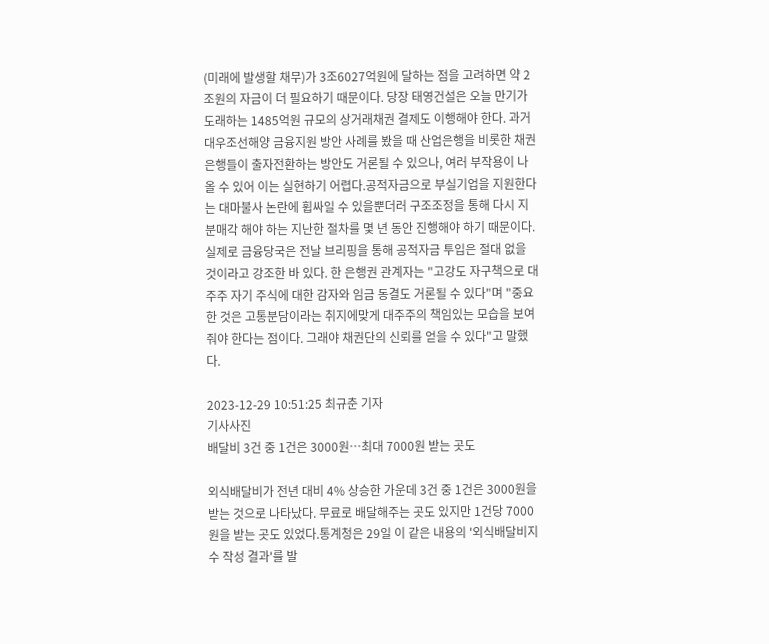(미래에 발생할 채무)가 3조6027억원에 달하는 점을 고려하면 약 2조원의 자금이 더 필요하기 때문이다. 당장 태영건설은 오늘 만기가 도래하는 1485억원 규모의 상거래채권 결제도 이행해야 한다. 과거 대우조선해양 금융지원 방안 사례를 봤을 때 산업은행을 비롯한 채권은행들이 출자전환하는 방안도 거론될 수 있으나, 여러 부작용이 나올 수 있어 이는 실현하기 어렵다.공적자금으로 부실기업을 지원한다는 대마불사 논란에 휩싸일 수 있을뿐더러 구조조정을 통해 다시 지분매각 해야 하는 지난한 절차를 몇 년 동안 진행해야 하기 때문이다. 실제로 금융당국은 전날 브리핑을 통해 공적자금 투입은 절대 없을 것이라고 강조한 바 있다. 한 은행권 관계자는 "고강도 자구책으로 대주주 자기 주식에 대한 감자와 임금 동결도 거론될 수 있다"며 "중요한 것은 고통분담이라는 취지에맞게 대주주의 책임있는 모습을 보여줘야 한다는 점이다. 그래야 채권단의 신뢰를 얻을 수 있다"고 말했다.

2023-12-29 10:51:25 최규춘 기자
기사사진
배달비 3건 중 1건은 3000원…최대 7000원 받는 곳도

외식배달비가 전년 대비 4% 상승한 가운데 3건 중 1건은 3000원을 받는 것으로 나타났다. 무료로 배달해주는 곳도 있지만 1건당 7000원을 받는 곳도 있었다.통계청은 29일 이 같은 내용의 '외식배달비지수 작성 결과'를 발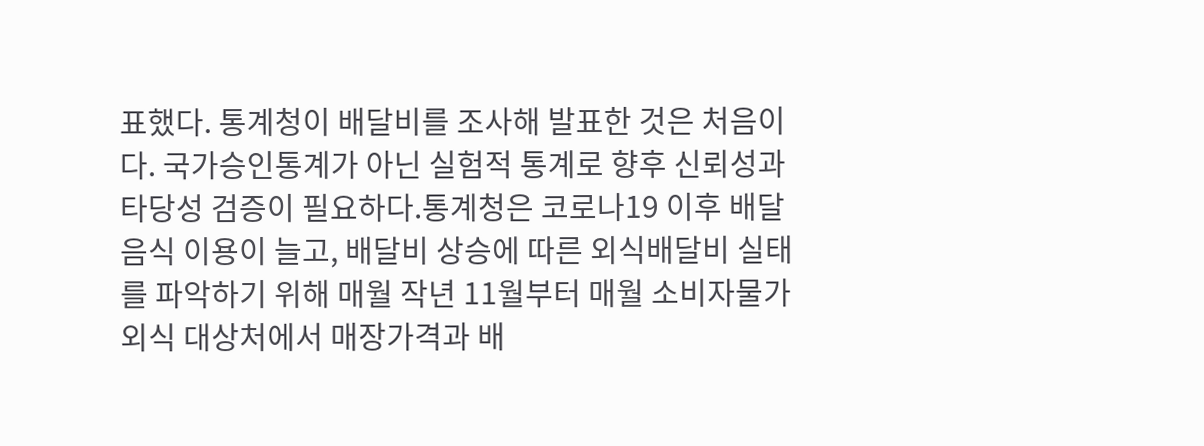표했다. 통계청이 배달비를 조사해 발표한 것은 처음이다. 국가승인통계가 아닌 실험적 통계로 향후 신뢰성과 타당성 검증이 필요하다.통계청은 코로나19 이후 배달음식 이용이 늘고, 배달비 상승에 따른 외식배달비 실태를 파악하기 위해 매월 작년 11월부터 매월 소비자물가 외식 대상처에서 매장가격과 배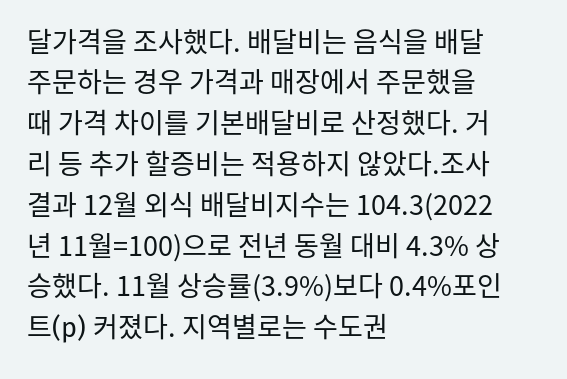달가격을 조사했다. 배달비는 음식을 배달 주문하는 경우 가격과 매장에서 주문했을 때 가격 차이를 기본배달비로 산정했다. 거리 등 추가 할증비는 적용하지 않았다.조사 결과 12월 외식 배달비지수는 104.3(2022년 11월=100)으로 전년 동월 대비 4.3% 상승했다. 11월 상승률(3.9%)보다 0.4%포인트(p) 커졌다. 지역별로는 수도권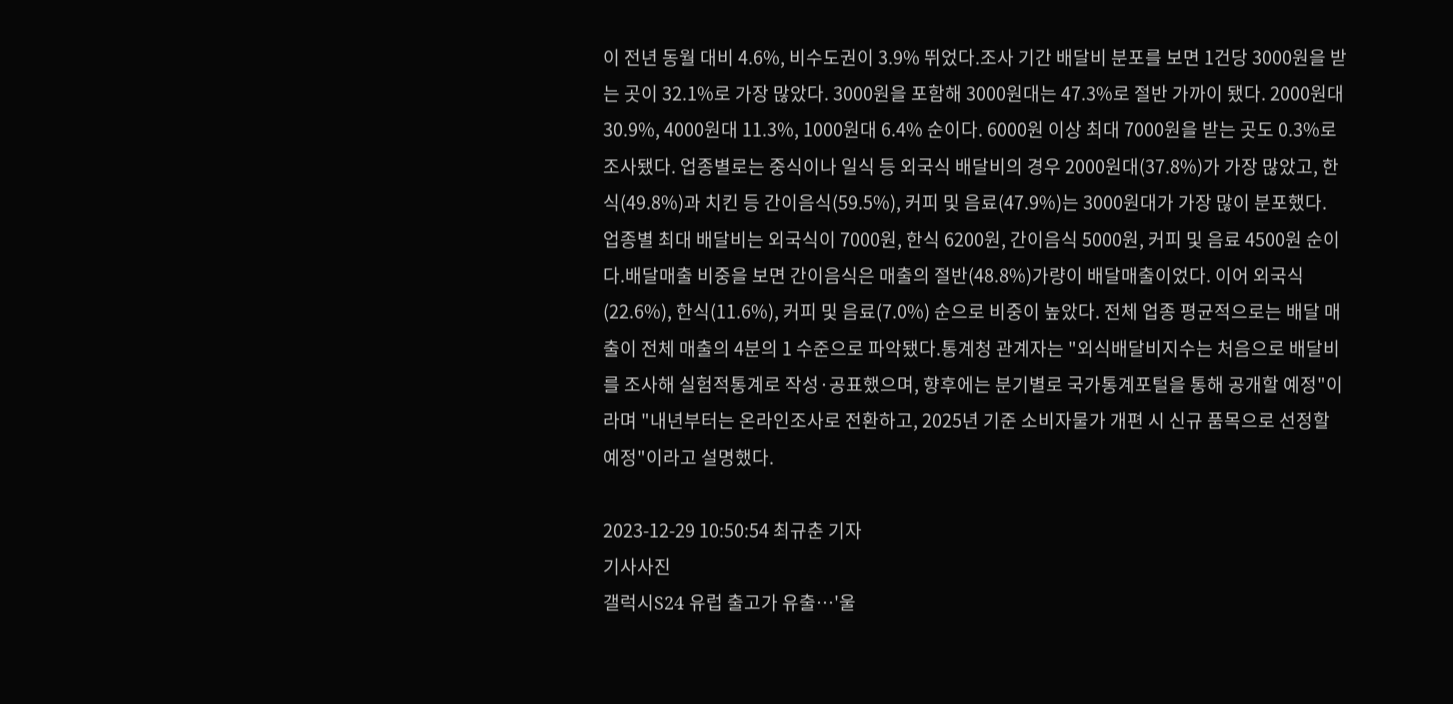이 전년 동월 대비 4.6%, 비수도권이 3.9% 뛰었다.조사 기간 배달비 분포를 보면 1건당 3000원을 받는 곳이 32.1%로 가장 많았다. 3000원을 포함해 3000원대는 47.3%로 절반 가까이 됐다. 2000원대 30.9%, 4000원대 11.3%, 1000원대 6.4% 순이다. 6000원 이상 최대 7000원을 받는 곳도 0.3%로 조사됐다. 업종별로는 중식이나 일식 등 외국식 배달비의 경우 2000원대(37.8%)가 가장 많았고, 한식(49.8%)과 치킨 등 간이음식(59.5%), 커피 및 음료(47.9%)는 3000원대가 가장 많이 분포했다. 업종별 최대 배달비는 외국식이 7000원, 한식 6200원, 간이음식 5000원, 커피 및 음료 4500원 순이다.배달매출 비중을 보면 간이음식은 매출의 절반(48.8%)가량이 배달매출이었다. 이어 외국식(22.6%), 한식(11.6%), 커피 및 음료(7.0%) 순으로 비중이 높았다. 전체 업종 평균적으로는 배달 매출이 전체 매출의 4분의 1 수준으로 파악됐다.통계청 관계자는 "외식배달비지수는 처음으로 배달비를 조사해 실험적통계로 작성·공표했으며, 향후에는 분기별로 국가통계포털을 통해 공개할 예정"이라며 "내년부터는 온라인조사로 전환하고, 2025년 기준 소비자물가 개편 시 신규 품목으로 선정할 예정"이라고 설명했다.

2023-12-29 10:50:54 최규춘 기자
기사사진
갤럭시S24 유럽 출고가 유출…'울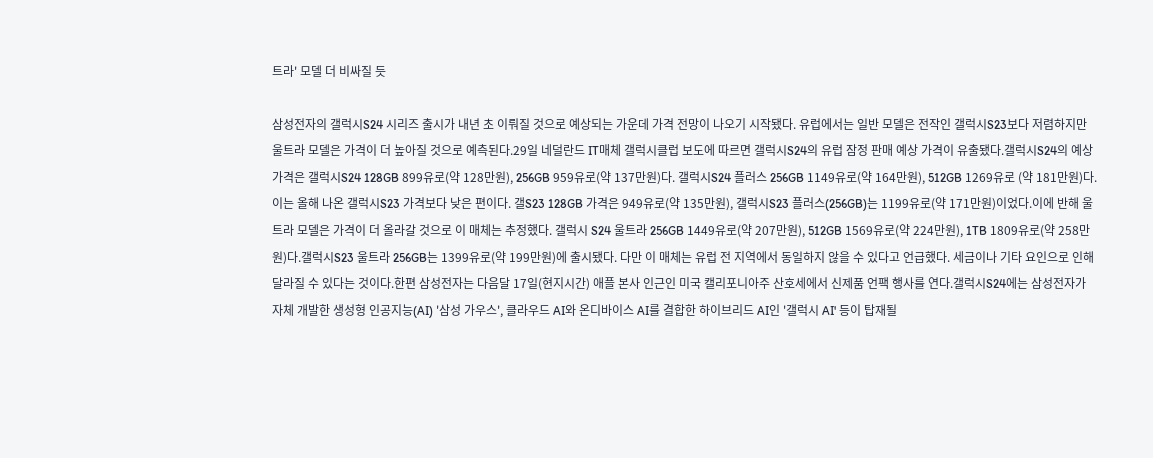트라' 모델 더 비싸질 듯

삼성전자의 갤럭시S24 시리즈 출시가 내년 초 이뤄질 것으로 예상되는 가운데 가격 전망이 나오기 시작됐다. 유럽에서는 일반 모델은 전작인 갤럭시S23보다 저렴하지만 울트라 모델은 가격이 더 높아질 것으로 예측된다.29일 네덜란드 IT매체 갤럭시클럽 보도에 따르면 갤럭시S24의 유럽 잠정 판매 예상 가격이 유출됐다.갤럭시S24의 예상 가격은 갤럭시S24 128GB 899유로(약 128만원), 256GB 959유로(약 137만원)다. 갤럭시S24 플러스 256GB 1149유로(약 164만원), 512GB 1269유로 (약 181만원)다. 이는 올해 나온 갤럭시S23 가격보다 낮은 편이다. 갤S23 128GB 가격은 949유로(약 135만원), 갤럭시S23 플러스(256GB)는 1199유로(약 171만원)이었다.이에 반해 울트라 모델은 가격이 더 올라갈 것으로 이 매체는 추정했다. 갤럭시 S24 울트라 256GB 1449유로(약 207만원), 512GB 1569유로(약 224만원), 1TB 1809유로(약 258만원)다.갤럭시S23 울트라 256GB는 1399유로(약 199만원)에 출시됐다. 다만 이 매체는 유럽 전 지역에서 동일하지 않을 수 있다고 언급했다. 세금이나 기타 요인으로 인해 달라질 수 있다는 것이다.한편 삼성전자는 다음달 17일(현지시간) 애플 본사 인근인 미국 캘리포니아주 산호세에서 신제품 언팩 행사를 연다.갤럭시S24에는 삼성전자가 자체 개발한 생성형 인공지능(AI) '삼성 가우스', 클라우드 AI와 온디바이스 AI를 결합한 하이브리드 AI인 '갤럭시 AI' 등이 탑재될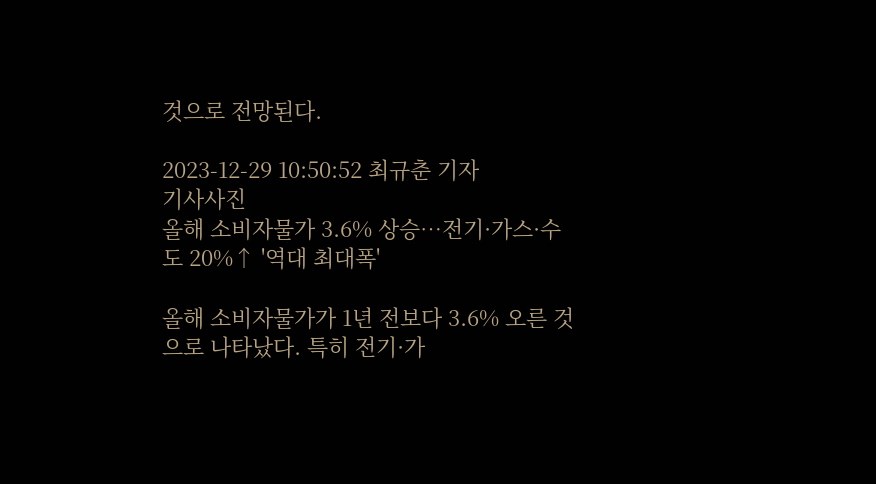것으로 전망된다.

2023-12-29 10:50:52 최규춘 기자
기사사진
올해 소비자물가 3.6% 상승…전기·가스·수도 20%↑ '역대 최대폭'

올해 소비자물가가 1년 전보다 3.6% 오른 것으로 나타났다. 특히 전기·가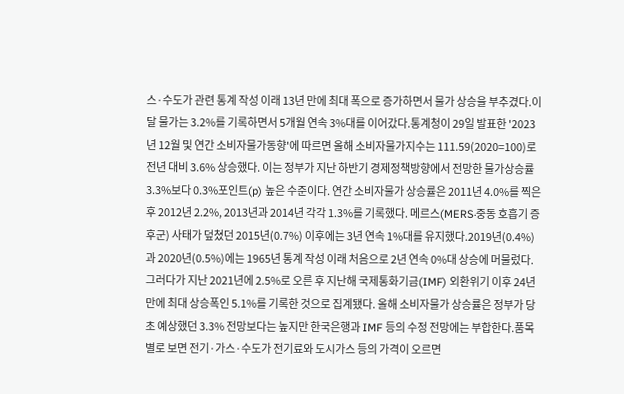스·수도가 관련 통계 작성 이래 13년 만에 최대 폭으로 증가하면서 물가 상승을 부추겼다.이달 물가는 3.2%를 기록하면서 5개월 연속 3%대를 이어갔다.통계청이 29일 발표한 '2023년 12월 및 연간 소비자물가동향'에 따르면 올해 소비자물가지수는 111.59(2020=100)로 전년 대비 3.6% 상승했다. 이는 정부가 지난 하반기 경제정책방향에서 전망한 물가상승률 3.3%보다 0.3%포인트(p) 높은 수준이다. 연간 소비자물가 상승률은 2011년 4.0%를 찍은 후 2012년 2.2%, 2013년과 2014년 각각 1.3%를 기록했다. 메르스(MERS·중동 호흡기 증후군) 사태가 덮쳤던 2015년(0.7%) 이후에는 3년 연속 1%대를 유지했다.2019년(0.4%)과 2020년(0.5%)에는 1965년 통계 작성 이래 처음으로 2년 연속 0%대 상승에 머물렀다. 그러다가 지난 2021년에 2.5%로 오른 후 지난해 국제통화기금(IMF) 외환위기 이후 24년 만에 최대 상승폭인 5.1%를 기록한 것으로 집계됐다. 올해 소비자물가 상승률은 정부가 당초 예상했던 3.3% 전망보다는 높지만 한국은행과 IMF 등의 수정 전망에는 부합한다.품목별로 보면 전기·가스·수도가 전기료와 도시가스 등의 가격이 오르면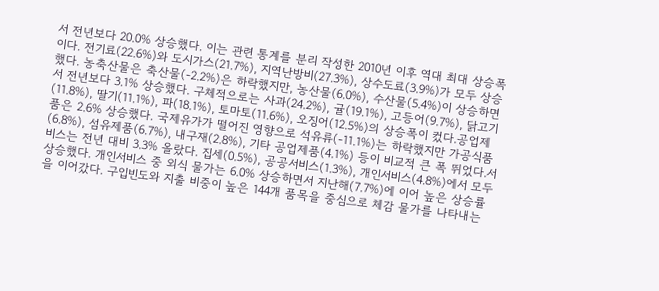서 전년보다 20.0% 상승했다. 이는 관련 통계를 분리 작성한 2010년 이후 역대 최대 상승폭이다. 전기료(22.6%)와 도시가스(21.7%), 지역난방비(27.3%), 상수도료(3.9%)가 모두 상승했다. 농축산물은 축산물(-2.2%)은 하락했지만, 농산물(6.0%), 수산물(5.4%)이 상승하면서 전년보다 3.1% 상승했다. 구체적으로는 사과(24.2%), 귤(19.1%), 고등어(9.7%), 닭고기(11.8%), 딸기(11.1%), 파(18.1%), 토마토(11.6%), 오징어(12.5%)의 상승폭이 컸다.공업제품은 2.6% 상승했다. 국제유가가 떨어진 영향으로 석유류(-11.1%)는 하락했지만 가공식품(6.8%), 섬유제품(6.7%), 내구재(2.8%), 기타 공업제품(4.1%) 등이 비교적 큰 폭 뛰었다.서비스는 전년 대비 3.3% 올랐다. 집세(0.5%), 공공서비스(1.3%), 개인서비스(4.8%)에서 모두 상승했다. 개인서비스 중 외식 물가는 6.0% 상승하면서 지난해(7.7%)에 이어 높은 상승률을 이어갔다. 구입빈도와 지출 비중이 높은 144개 품목을 중심으로 체감 물가를 나타내는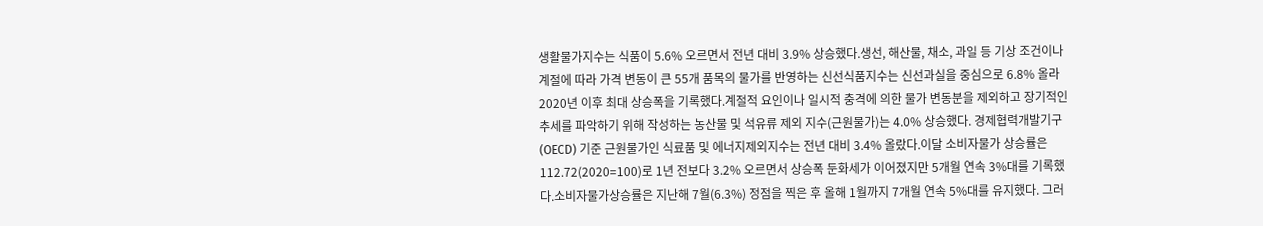생활물가지수는 식품이 5.6% 오르면서 전년 대비 3.9% 상승했다.생선, 해산물, 채소, 과일 등 기상 조건이나 계절에 따라 가격 변동이 큰 55개 품목의 물가를 반영하는 신선식품지수는 신선과실을 중심으로 6.8% 올라 2020년 이후 최대 상승폭을 기록했다.계절적 요인이나 일시적 충격에 의한 물가 변동분을 제외하고 장기적인 추세를 파악하기 위해 작성하는 농산물 및 석유류 제외 지수(근원물가)는 4.0% 상승했다. 경제협력개발기구(OECD) 기준 근원물가인 식료품 및 에너지제외지수는 전년 대비 3.4% 올랐다.이달 소비자물가 상승률은 112.72(2020=100)로 1년 전보다 3.2% 오르면서 상승폭 둔화세가 이어졌지만 5개월 연속 3%대를 기록했다.소비자물가상승률은 지난해 7월(6.3%) 정점을 찍은 후 올해 1월까지 7개월 연속 5%대를 유지했다. 그러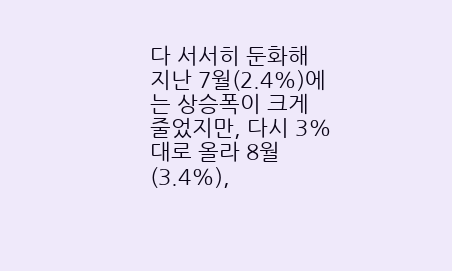다 서서히 둔화해 지난 7월(2.4%)에는 상승폭이 크게 줄었지만, 다시 3%대로 올라 8월(3.4%),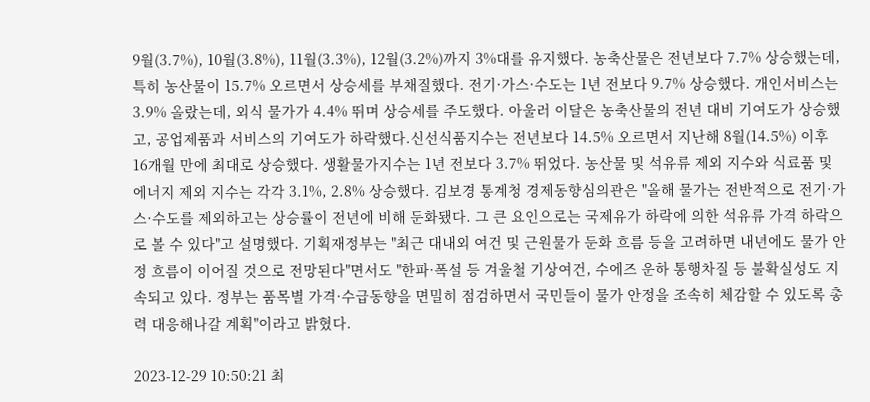9월(3.7%), 10월(3.8%), 11월(3.3%), 12월(3.2%)까지 3%대를 유지했다. 농축산물은 전년보다 7.7% 상승했는데, 특히 농산물이 15.7% 오르면서 상승세를 부채질했다. 전기·가스·수도는 1년 전보다 9.7% 상승했다. 개인서비스는 3.9% 올랐는데, 외식 물가가 4.4% 뛰며 상승세를 주도했다. 아울러 이달은 농축산물의 전년 대비 기여도가 상승했고, 공업제품과 서비스의 기여도가 하락했다.신선식품지수는 전년보다 14.5% 오르면서 지난해 8월(14.5%) 이후 16개월 만에 최대로 상승했다. 생활물가지수는 1년 전보다 3.7% 뛰었다. 농산물 및 석유류 제외 지수와 식료품 및 에너지 제외 지수는 각각 3.1%, 2.8% 상승했다. 김보경 통계청 경제동향심의관은 "올해 물가는 전반적으로 전기·가스·수도를 제외하고는 상승률이 전년에 비해 둔화됐다. 그 큰 요인으로는 국제유가 하락에 의한 석유류 가격 하락으로 볼 수 있다"고 설명했다. 기획재정부는 "최근 대내외 여건 및 근원물가 둔화 흐름 등을 고려하면 내년에도 물가 안정 흐름이 이어질 것으로 전망된다"면서도 "한파·폭설 등 겨울철 기상여건, 수에즈 운하 통행차질 등 불확실성도 지속되고 있다. 정부는 품목별 가격·수급동향을 면밀히 점검하면서 국민들이 물가 안정을 조속히 체감할 수 있도록 총력 대응해나갈 계획"이라고 밝혔다.

2023-12-29 10:50:21 최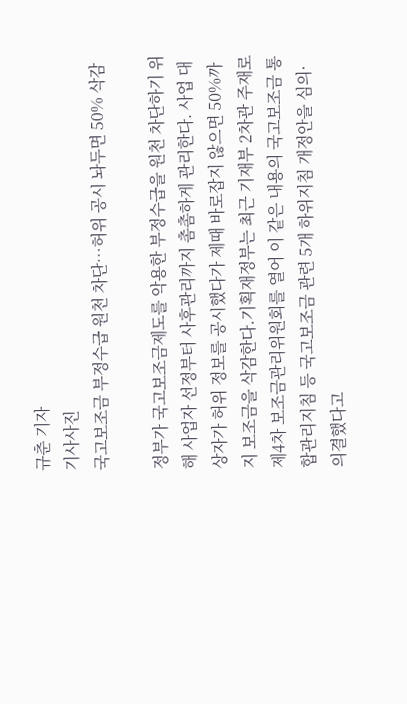규춘 기자
기사사진
국고보조금 부정수급 원천 차단…허위 공시 놔두면 50% 삭감

정부가 국고보조금제도를 악용한 부정수급을 원천 차단하기 위해 사업자 선정부터 사후관리까지 촘촘하게 관리한다. 사업 대상자가 허위 정보를 공시했다가 제때 바로잡지 않으면 50%까지 보조금을 삭감한다.기획재정부는 최근 기재부 2차관 주재로 제4차 보조금관리위원회를 열어 이 같은 내용의 국고보조금 통합관리지침 등 국고보조금 관련 5개 하위지침 개정안을 심의·의결했다고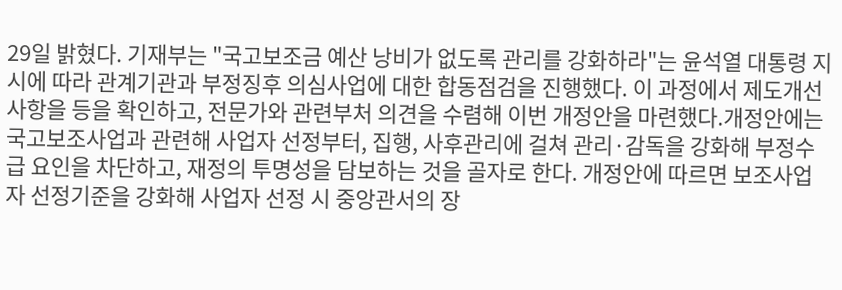29일 밝혔다. 기재부는 "국고보조금 예산 낭비가 없도록 관리를 강화하라"는 윤석열 대통령 지시에 따라 관계기관과 부정징후 의심사업에 대한 합동점검을 진행했다. 이 과정에서 제도개선 사항을 등을 확인하고, 전문가와 관련부처 의견을 수렴해 이번 개정안을 마련했다.개정안에는 국고보조사업과 관련해 사업자 선정부터, 집행, 사후관리에 걸쳐 관리·감독을 강화해 부정수급 요인을 차단하고, 재정의 투명성을 담보하는 것을 골자로 한다. 개정안에 따르면 보조사업자 선정기준을 강화해 사업자 선정 시 중앙관서의 장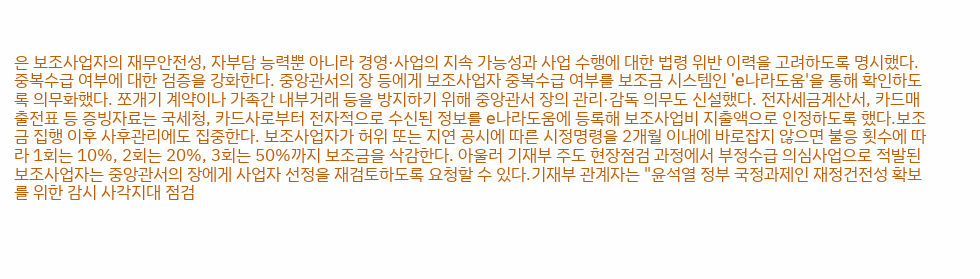은 보조사업자의 재무안전성, 자부담 능력뿐 아니라 경영·사업의 지속 가능성과 사업 수행에 대한 법령 위반 이력을 고려하도록 명시했다.중복수급 여부에 대한 검증을 강화한다. 중앙관서의 장 등에게 보조사업자 중복수급 여부를 보조금 시스템인 'e나라도움'을 통해 확인하도록 의무화했다. 쪼개기 계약이나 가족간 내부거래 등을 방지하기 위해 중앙관서 장의 관리·감독 의무도 신설했다. 전자세금계산서, 카드매출전표 등 증빙자료는 국세청, 카드사로부터 전자적으로 수신된 정보를 e나라도움에 등록해 보조사업비 지출액으로 인정하도록 했다.보조금 집행 이후 사후관리에도 집중한다. 보조사업자가 허위 또는 지연 공시에 따른 시정명령을 2개월 이내에 바로잡지 않으면 불응 횟수에 따라 1회는 10%, 2회는 20%, 3회는 50%까지 보조금을 삭감한다. 아울러 기재부 주도 현장점검 과정에서 부정수급 의심사업으로 적발된 보조사업자는 중앙관서의 장에게 사업자 선정을 재검토하도록 요청할 수 있다.기재부 관계자는 "윤석열 정부 국정과제인 재정건전성 확보를 위한 감시 사각지대 점검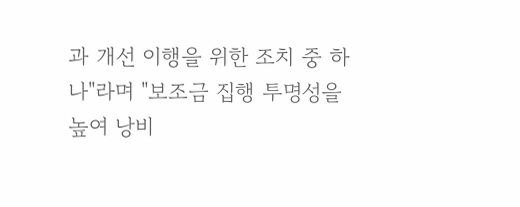과 개선 이행을 위한 조치 중 하나"라며 "보조금 집행 투명성을 높여 낭비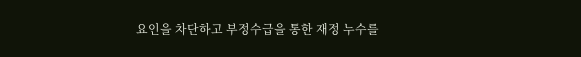요인을 차단하고 부정수급을 통한 재정 누수를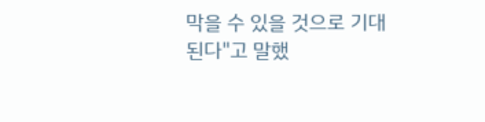막을 수 있을 것으로 기대된다"고 말했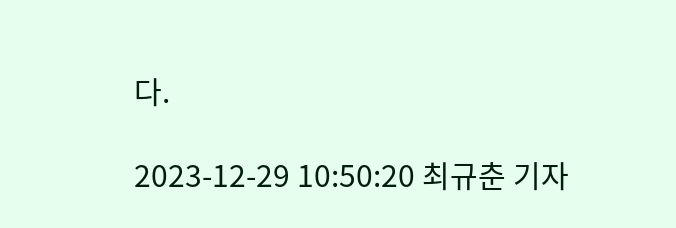다.

2023-12-29 10:50:20 최규춘 기자